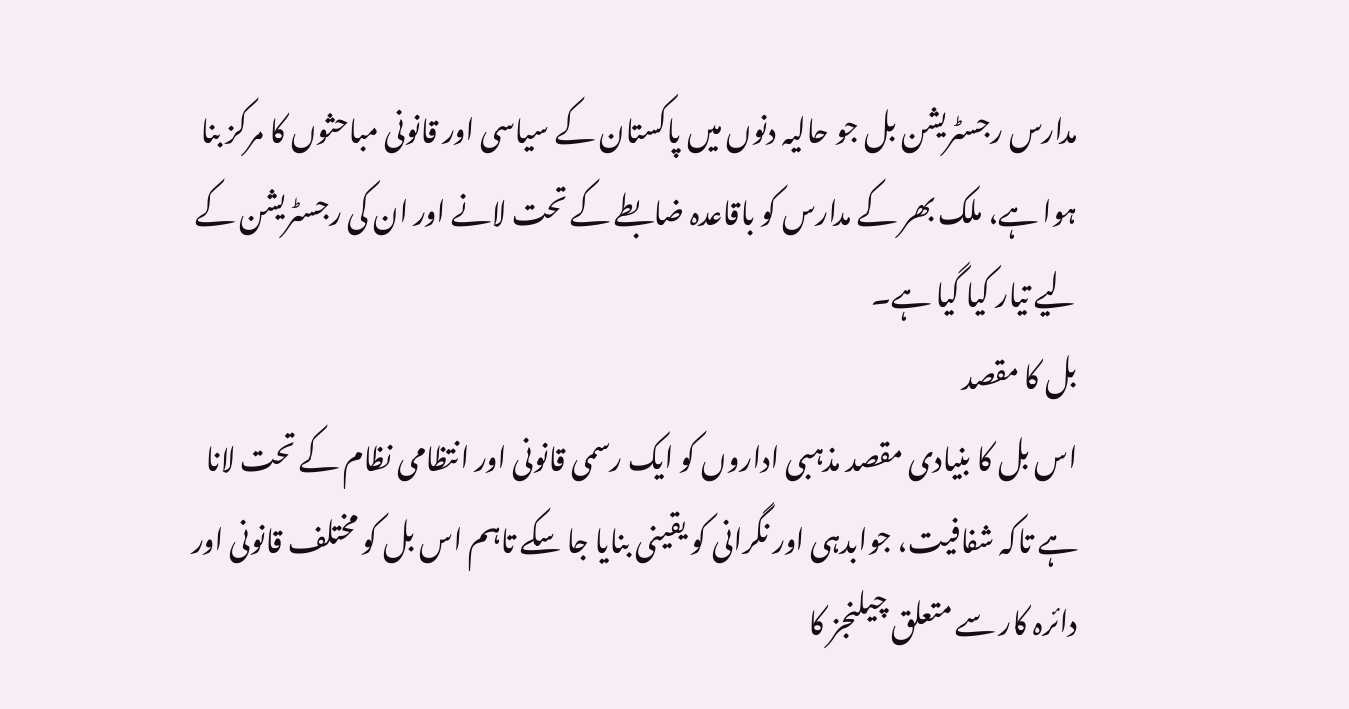مدارس رجسٹریشن بل جو حالیہ دنوں میں پاکستان کے سیاسی اور قانونی مباحثوں کا مرکز بنا ہوا ہے، ملک بھر کے مدارس کو باقاعدہ ضابطے کے تحت لانے اور ان کی رجسٹریشن کے لیے تیار کیا گیا ہے۔
بل کا مقصد
اس بل کا بنیادی مقصد مذہبی اداروں کو ایک رسمی قانونی اور انتظامی نظام کے تحت لانا ہے تاکہ شفافیت، جوابدہی اور نگرانی کو یقینی بنایا جا سکے تاہم اس بل کو مختلف قانونی اور دائرہ کار سے متعلق چیلنجز کا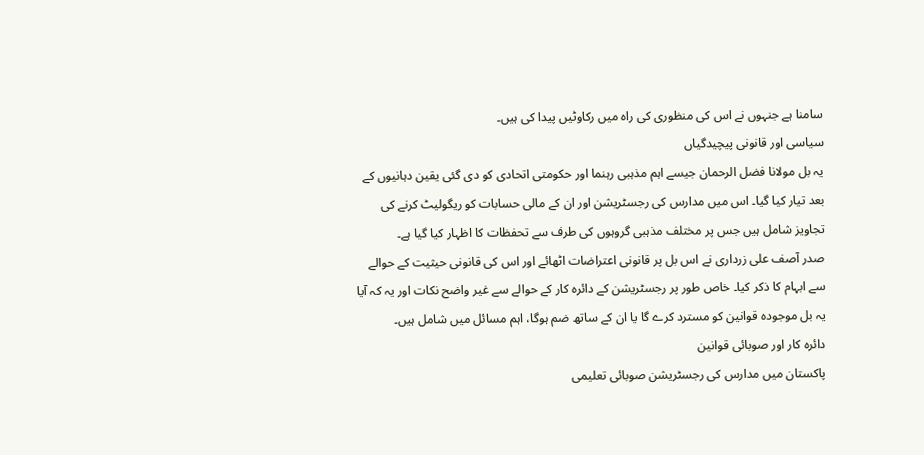سامنا ہے جنہوں نے اس کی منظوری کی راہ میں رکاوٹیں پیدا کی ہیں۔
سیاسی اور قانونی پیچیدگیاں
یہ بل مولانا فضل الرحمان جیسے اہم مذہبی رہنما اور حکومتی اتحادی کو دی گئی یقین دہانیوں کے بعد تیار کیا گیا۔ اس میں مدارس کی رجسٹریشن اور ان کے مالی حسابات کو ریگولیٹ کرنے کی تجاویز شامل ہیں جس پر مختلف مذہبی گروہوں کی طرف سے تحفظات کا اظہار کیا گیا ہے۔
صدر آصف علی زرداری نے اس بل پر قانونی اعتراضات اٹھائے اور اس کی قانونی حیثیت کے حوالے سے ابہام کا ذکر کیا۔ خاص طور پر رجسٹریشن کے دائرہ کار کے حوالے سے غیر واضح نکات اور یہ کہ آیا یہ بل موجودہ قوانین کو مسترد کرے گا یا ان کے ساتھ ضم ہوگا، اہم مسائل میں شامل ہیں۔
دائرہ کار اور صوبائی قوانین
پاکستان میں مدارس کی رجسٹریشن صوبائی تعلیمی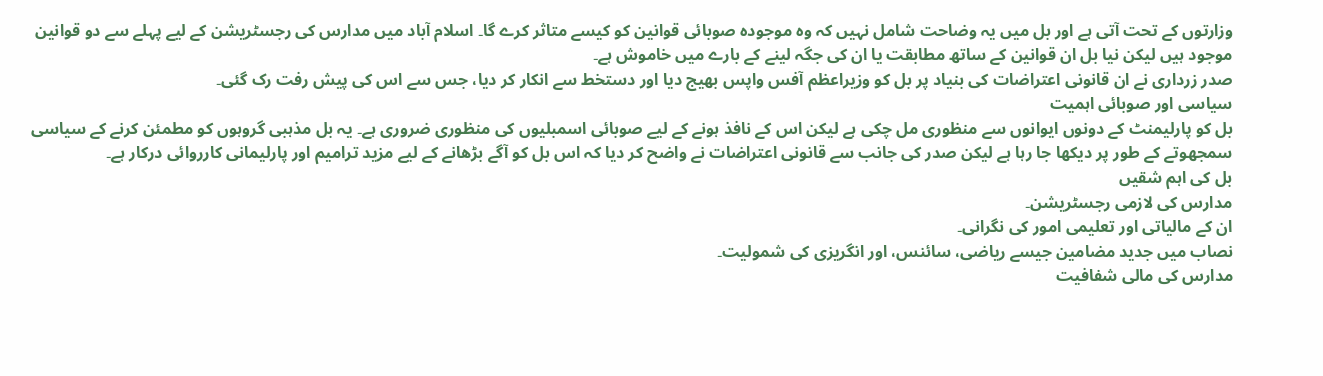وزارتوں کے تحت آتی ہے اور بل میں یہ وضاحت شامل نہیں کہ وہ موجودہ صوبائی قوانین کو کیسے متاثر کرے گا۔ اسلام آباد میں مدارس کی رجسٹریشن کے لیے پہلے سے دو قوانین موجود ہیں لیکن نیا بل ان قوانین کے ساتھ مطابقت یا ان کی جگہ لینے کے بارے میں خاموش ہے۔
صدر زرداری نے ان قانونی اعتراضات کی بنیاد پر بل کو وزیراعظم آفس واپس بھیج دیا اور دستخط سے انکار کر دیا، جس سے اس کی پیش رفت رک گئی۔
سیاسی اور صوبائی اہمیت
بل کو پارلیمنٹ کے دونوں ایوانوں سے منظوری مل چکی ہے لیکن اس کے نافذ ہونے کے لیے صوبائی اسمبلیوں کی منظوری ضروری ہے۔ یہ بل مذہبی گروہوں کو مطمئن کرنے کے سیاسی سمجھوتے کے طور پر دیکھا جا رہا ہے لیکن صدر کی جانب سے قانونی اعتراضات نے واضح کر دیا کہ اس بل کو آگے بڑھانے کے لیے مزید ترامیم اور پارلیمانی کارروائی درکار ہے۔
بل کی اہم شقیں
مدارس کی لازمی رجسٹریشن۔
ان کے مالیاتی اور تعلیمی امور کی نگرانی۔
نصاب میں جدید مضامین جیسے ریاضی، سائنس، اور انگریزی کی شمولیت۔
مدارس کی مالی شفافیت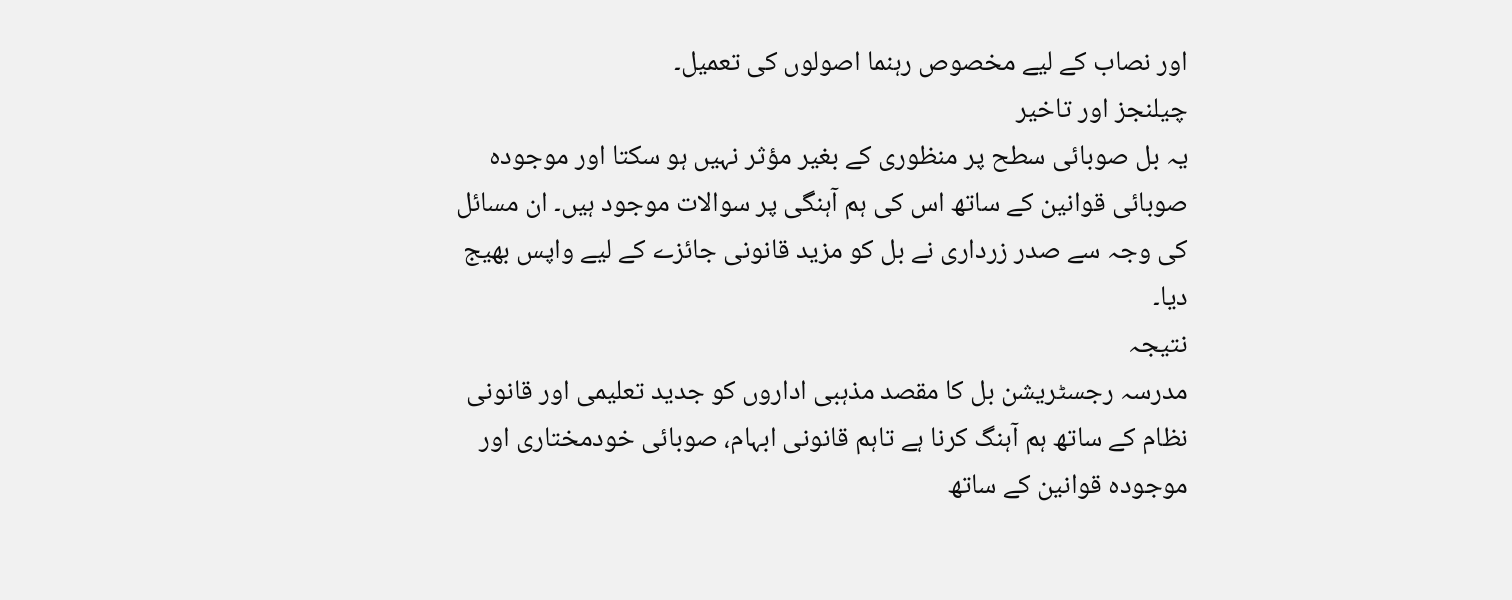اور نصاب کے لیے مخصوص رہنما اصولوں کی تعمیل۔
چیلنجز اور تاخیر
یہ بل صوبائی سطح پر منظوری کے بغیر مؤثر نہیں ہو سکتا اور موجودہ صوبائی قوانین کے ساتھ اس کی ہم آہنگی پر سوالات موجود ہیں۔ ان مسائل کی وجہ سے صدر زرداری نے بل کو مزید قانونی جائزے کے لیے واپس بھیج دیا۔
نتیجہ
مدرسہ رجسٹریشن بل کا مقصد مذہبی اداروں کو جدید تعلیمی اور قانونی نظام کے ساتھ ہم آہنگ کرنا ہے تاہم قانونی ابہام، صوبائی خودمختاری اور موجودہ قوانین کے ساتھ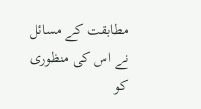مطابقت کے مسائل نے اس کی منظوری کو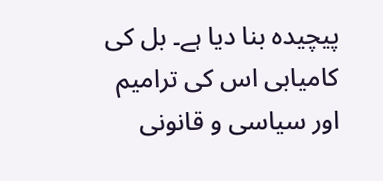پیچیدہ بنا دیا ہے۔ بل کی کامیابی اس کی ترامیم اور سیاسی و قانونی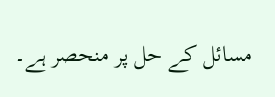مسائل کے حل پر منحصر ہے۔